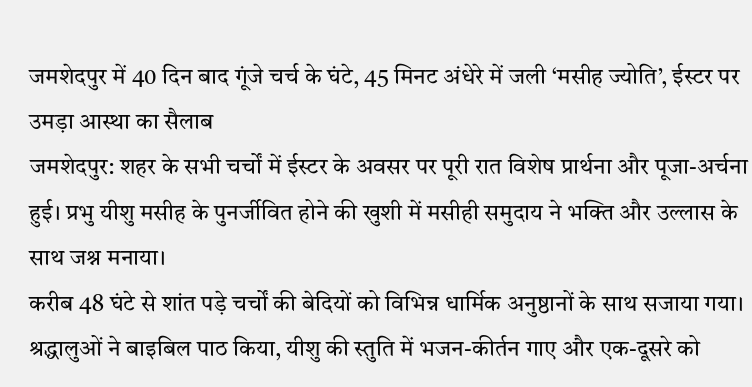जमशेदपुर में 40 दिन बाद गूंजे चर्च के घंटे, 45 मिनट अंधेरे में जली ‘मसीह ज्योति’, ईस्टर पर उमड़ा आस्था का सैलाब
जमशेदपुर: शहर के सभी चर्चों में ईस्टर के अवसर पर पूरी रात विशेष प्रार्थना और पूजा-अर्चना हुई। प्रभु यीशु मसीह के पुनर्जीवित होने की खुशी में मसीही समुदाय ने भक्ति और उल्लास के साथ जश्न मनाया।
करीब 48 घंटे से शांत पड़े चर्चों की बेदियों को विभिन्न धार्मिक अनुष्ठानों के साथ सजाया गया। श्रद्धालुओं ने बाइबिल पाठ किया, यीशु की स्तुति में भजन-कीर्तन गाए और एक-दूसरे को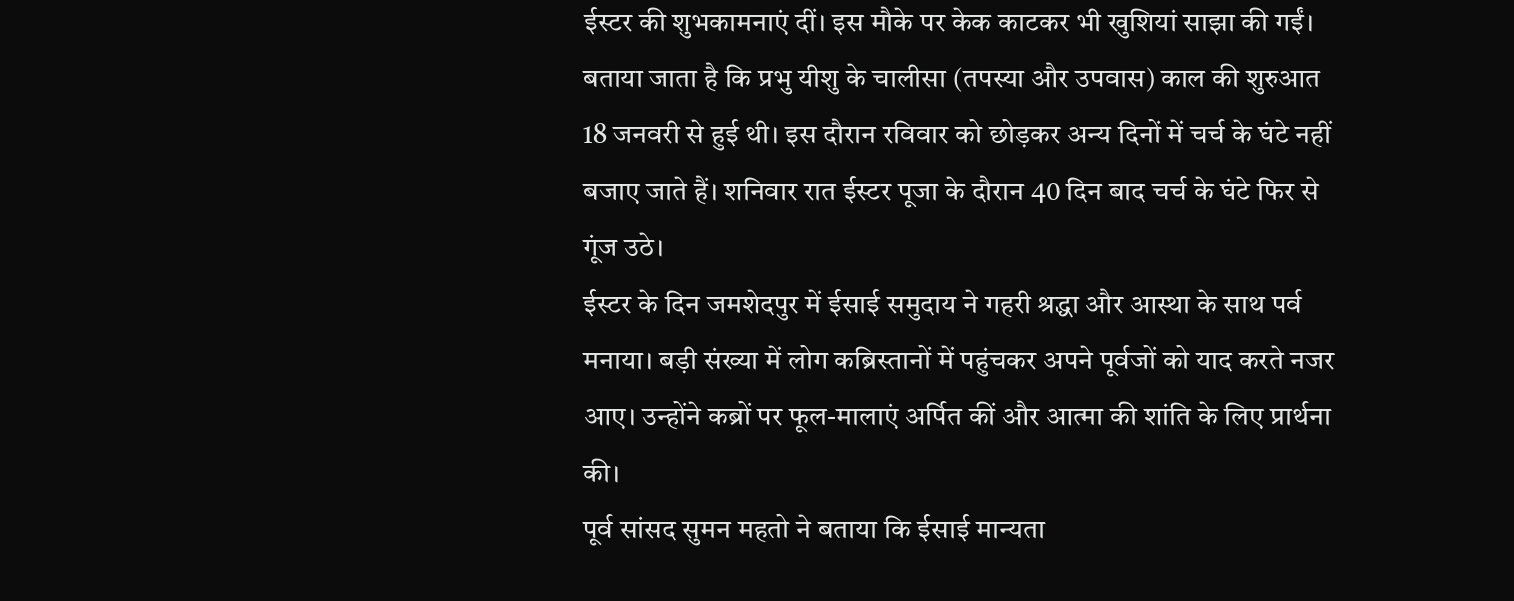ईस्टर की शुभकामनाएं दीं। इस मौके पर केक काटकर भी खुशियां साझा की गईं।
बताया जाता है कि प्रभु यीशु के चालीसा (तपस्या और उपवास) काल की शुरुआत 18 जनवरी से हुई थी। इस दौरान रविवार को छोड़कर अन्य दिनों में चर्च के घंटे नहीं बजाए जाते हैं। शनिवार रात ईस्टर पूजा के दौरान 40 दिन बाद चर्च के घंटे फिर से गूंज उठे।
ईस्टर के दिन जमशेदपुर में ईसाई समुदाय ने गहरी श्रद्धा और आस्था के साथ पर्व मनाया। बड़ी संख्या में लोग कब्रिस्तानों में पहुंचकर अपने पूर्वजों को याद करते नजर आए। उन्होंने कब्रों पर फूल-मालाएं अर्पित कीं और आत्मा की शांति के लिए प्रार्थना की।
पूर्व सांसद सुमन महतो ने बताया कि ईसाई मान्यता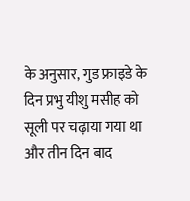के अनुसार, गुड फ्राइडे के दिन प्रभु यीशु मसीह को सूली पर चढ़ाया गया था और तीन दिन बाद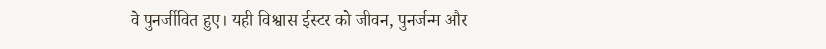वे पुनर्जीवित हुए। यही विश्वास ईस्टर को जीवन, पुनर्जन्म और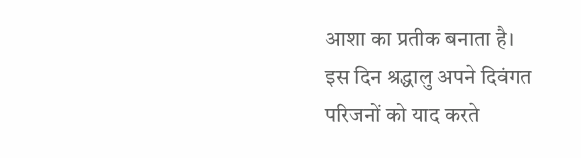आशा का प्रतीक बनाता है।
इस दिन श्रद्धालु अपने दिवंगत परिजनों को याद करते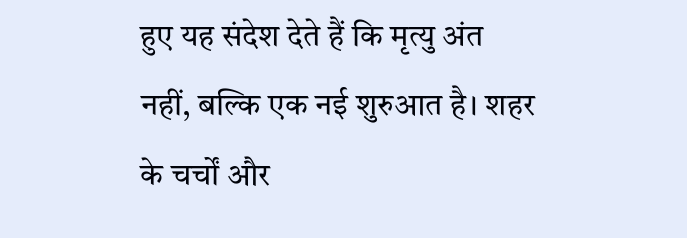हुए यह संदेश देते हैं कि मृत्यु अंत नहीं, बल्कि एक नई शुरुआत है। शहर के चर्चों और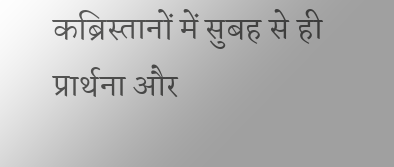कब्रिस्तानों में सुबह से ही प्रार्थना और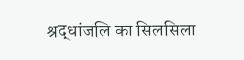श्रद्धांजलि का सिलसिला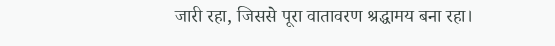जारी रहा, जिससे पूरा वातावरण श्रद्धामय बना रहा।